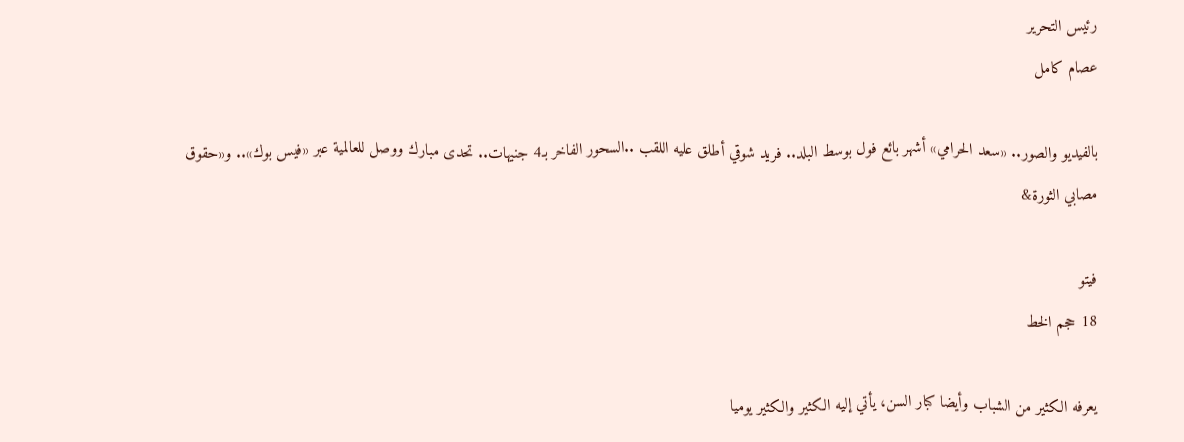رئيس التحرير
عصام كامل

بالفيديو والصور.. «سعد الحرامي» أشهر بائع فول بوسط البلد.. فريد شوقي أطلق عليه اللقب ..السحور الفاخر بـ4 جنيهات.. تحدى مبارك ووصل للعالمية عبر «فيس بوك».. و«حقوق مصابي الثورة&

فيتو
18 حجم الخط

يعرفه الكثير من الشباب وأيضا كبار السن، يأتي إليه الكثير والكثير يوميا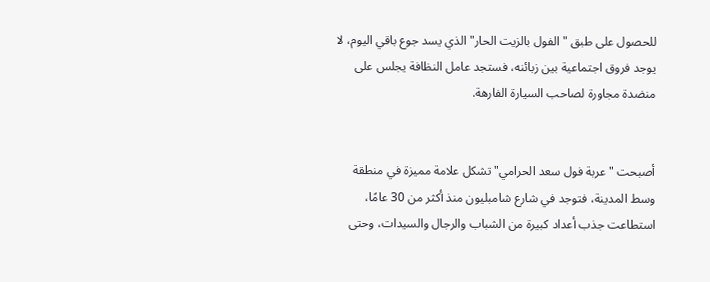للحصول على طبق "الفول بالزيت الحار" الذي يسد جوع باقي اليوم، لا يوجد فروق اجتماعية بين زبائنه، فستجد عامل النظافة يجلس على منضدة مجاورة لصاحب السيارة الفارهة.


أصبحت "عربة فول سعد الحرامي" تشكل علامة مميزة في منطقة وسط المدينة، فتوجد في شارع شامبليون منذ أكثر من 30 عامًا، استطاعت جذب أعداد كبيرة من الشباب والرجال والسيدات، وحتى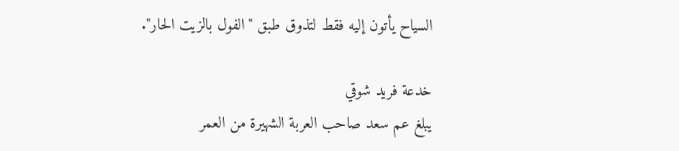السياح يأتون إليه فقط لتذوق طبق "الفول بالزيت الحار".

خدعة فريد شوقي
يبلغ عم سعد صاحب العربة الشهيرة من العمر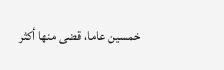خمسين عاما، قضى منها أكثر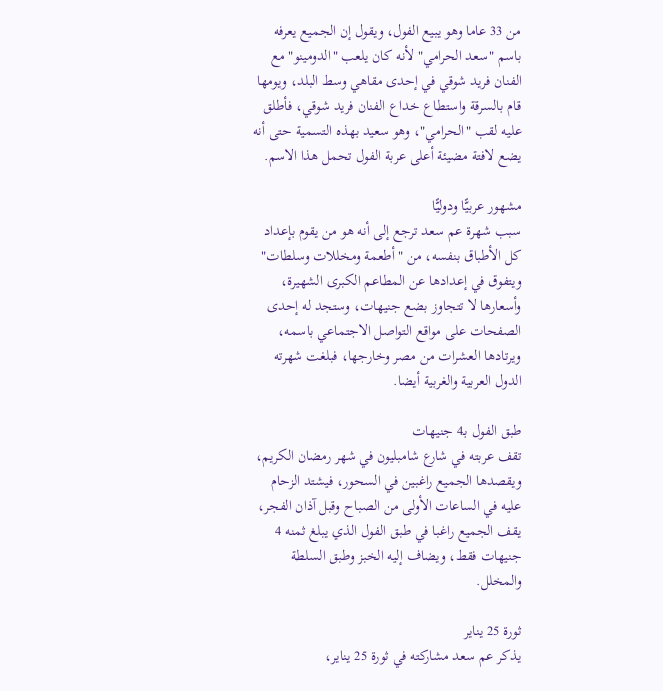من 33 عاما وهو يبيع الفول، ويقول إن الجميع يعرفه باسم "سعد الحرامي" لأنه كان يلعب "الدومينو" مع الفنان فريد شوقي في إحدى مقاهي وسط البلد، ويومها قام بالسرقة واستطاع خداع الفنان فريد شوقي، فأطلق عليه لقب "الحرامي"، وهو سعيد بهذه التسمية حتى أنه يضع لافتة مضيئة أعلى عربة الفول تحمل هذا الاسم.

مشهور عربيًّا ودوليًّا
سبب شهرة عم سعد ترجع إلى أنه هو من يقوم بإعداد كل الأطباق بنفسه، من "أطعمة ومخللات وسلطات" ويتفوق في إعدادها عن المطاعم الكبرى الشهيرة، وأسعارها لا تتجاوز بضع جنيهات، وستجد له إحدى الصفحات على مواقع التواصل الاجتماعي باسمه، ويرتادها العشرات من مصر وخارجها، فبلغت شهرته الدول العربية والغربية أيضا.

طبق الفول بـ4 جنيهات
تقف عربته في شارع شامبليون في شهر رمضان الكريم، ويقصدها الجميع راغبين في السحور، فيشتد الزحام عليه في الساعات الأولى من الصباح وقبل آذان الفجر، يقف الجميع راغبا في طبق الفول الذي يبلغ ثمنه 4 جنيهات فقط، ويضاف إليه الخبز وطبق السلطة والمخلل.

ثورة 25 يناير
يذكر عم سعد مشاركته في ثورة 25 يناير،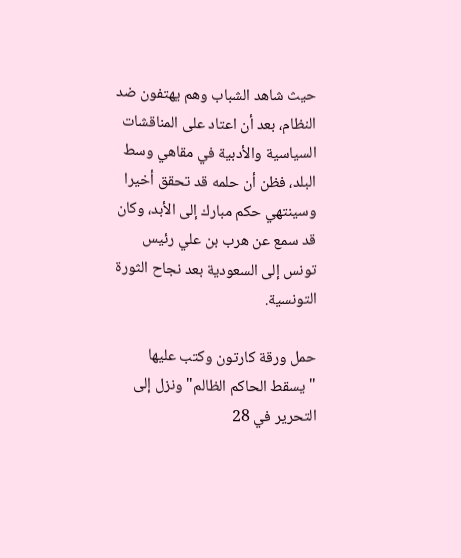حيث شاهد الشباب وهم يهتفون ضد النظام، بعد أن اعتاد على المناقشات السياسية والأدبية في مقاهي وسط البلد، فظن أن حلمه قد تحقق أخيرا وسينتهي حكم مبارك إلى الأبد، وكان قد سمع عن هرب بن علي رئيس تونس إلى السعودية بعد نجاح الثورة التونسية.

حمل ورقة كارتون وكتب عليها "يسقط الحاكم الظالم" ونزل إلى التحرير في 28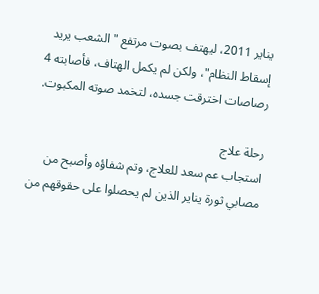يناير 2011، ليهتف بصوت مرتفع "الشعب يريد إسقاط النظام"، ولكن لم يكمل الهتاف، فأصابته 4 رصاصات اخترقت جسده، لتخمد صوته المكبوت.

رحلة علاج
استجاب عم سعد للعلاج، وتم شفاؤه وأصبح من مصابي ثورة يناير الذين لم يحصلوا على حقوقهم من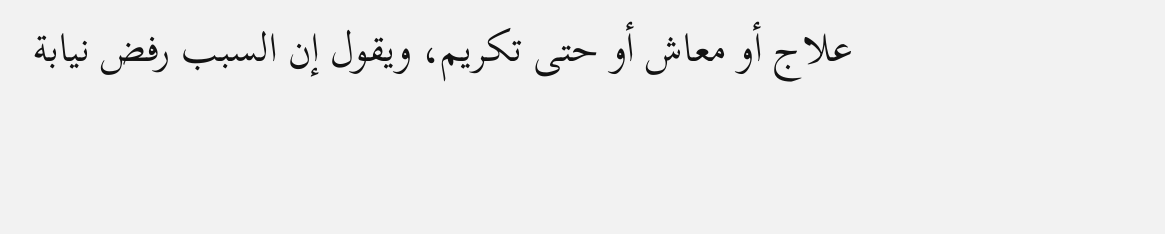علاج أو معاش أو حتى تكريم، ويقول إن السبب رفض نيابة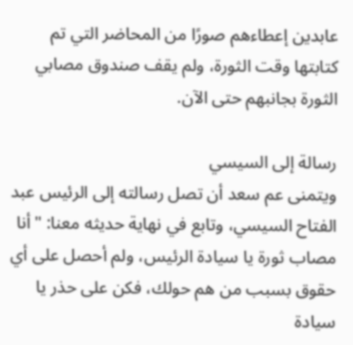عابدين إعطاءهم صورًا من المحاضر التي تم كتابتها وقت الثورة، ولم يقف صندوق مصابي الثورة بجانبهم حتى الآن.

رسالة إلى السيسي
ويتمنى عم سعد أن تصل رسالته إلى الرئيس عبد الفتاح السيسي، وتابع في نهاية حديثه معنا: "أنا مصاب ثورة يا سيادة الرئيس، ولم أحصل على أي حقوق بسبب من هم حولك، فكن على حذر يا سيادة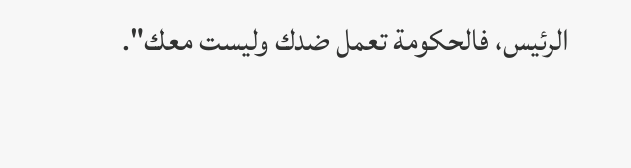الرئيس، فالحكومة تعمل ضدك وليست معك".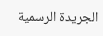الجريدة الرسمية